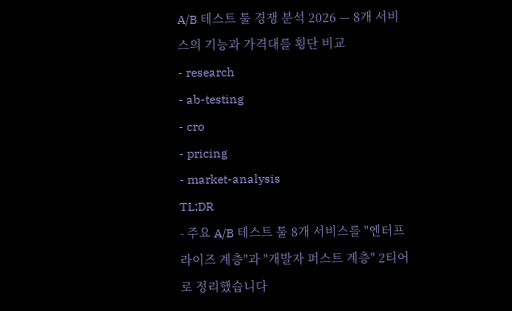A/B 테스트 툴 경쟁 분석 2026 — 8개 서비스의 기능과 가격대를 횡단 비교
- research
- ab-testing
- cro
- pricing
- market-analysis
TL;DR
- 주요 A/B 테스트 툴 8개 서비스를 "엔터프라이즈 계층"과 "개발자 퍼스트 계층" 2티어로 정리했습니다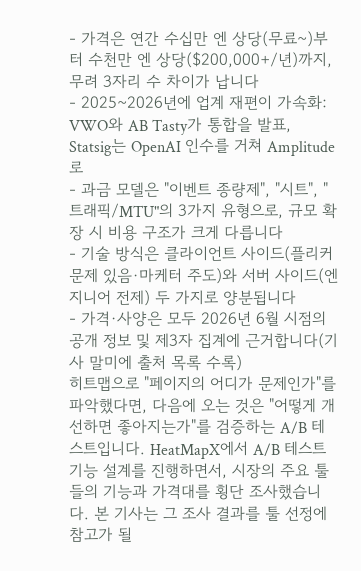- 가격은 연간 수십만 엔 상당(무료~)부터 수천만 엔 상당($200,000+/년)까지, 무려 3자리 수 차이가 납니다
- 2025~2026년에 업계 재편이 가속화: VWO와 AB Tasty가 통합을 발표, Statsig는 OpenAI 인수를 거쳐 Amplitude로
- 과금 모델은 "이벤트 종량제", "시트", "트래픽/MTU"의 3가지 유형으로, 규모 확장 시 비용 구조가 크게 다릅니다
- 기술 방식은 클라이언트 사이드(플리커 문제 있음·마케터 주도)와 서버 사이드(엔지니어 전제) 두 가지로 양분됩니다
- 가격·사양은 모두 2026년 6월 시점의 공개 정보 및 제3자 집계에 근거합니다(기사 말미에 출처 목록 수록)
히트맵으로 "페이지의 어디가 문제인가"를 파악했다면, 다음에 오는 것은 "어떻게 개선하면 좋아지는가"를 검증하는 A/B 테스트입니다. HeatMapX에서 A/B 테스트 기능 설계를 진행하면서, 시장의 주요 툴들의 기능과 가격대를 횡단 조사했습니다. 본 기사는 그 조사 결과를 툴 선정에 참고가 될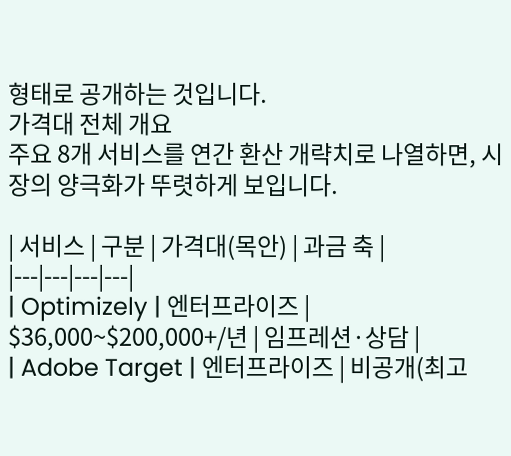형태로 공개하는 것입니다.
가격대 전체 개요
주요 8개 서비스를 연간 환산 개략치로 나열하면, 시장의 양극화가 뚜렷하게 보입니다.

| 서비스 | 구분 | 가격대(목안) | 과금 축 |
|---|---|---|---|
| Optimizely | 엔터프라이즈 | $36,000~$200,000+/년 | 임프레션·상담 |
| Adobe Target | 엔터프라이즈 | 비공개(최고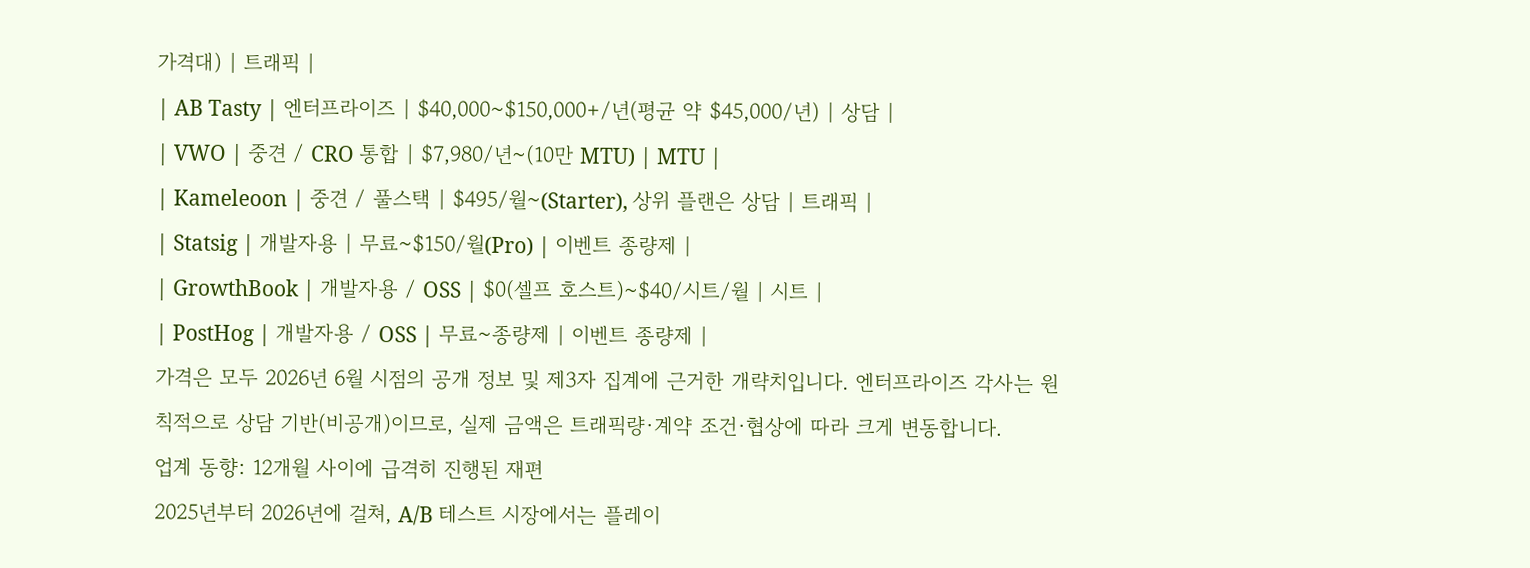가격대) | 트래픽 |
| AB Tasty | 엔터프라이즈 | $40,000~$150,000+/년(평균 약 $45,000/년) | 상담 |
| VWO | 중견 / CRO 통합 | $7,980/년~(10만 MTU) | MTU |
| Kameleoon | 중견 / 풀스택 | $495/월~(Starter), 상위 플랜은 상담 | 트래픽 |
| Statsig | 개발자용 | 무료~$150/월(Pro) | 이벤트 종량제 |
| GrowthBook | 개발자용 / OSS | $0(셀프 호스트)~$40/시트/월 | 시트 |
| PostHog | 개발자용 / OSS | 무료~종량제 | 이벤트 종량제 |
가격은 모두 2026년 6월 시점의 공개 정보 및 제3자 집계에 근거한 개략치입니다. 엔터프라이즈 각사는 원칙적으로 상담 기반(비공개)이므로, 실제 금액은 트래픽량·계약 조건·협상에 따라 크게 변동합니다.
업계 동향: 12개월 사이에 급격히 진행된 재편
2025년부터 2026년에 걸쳐, A/B 테스트 시장에서는 플레이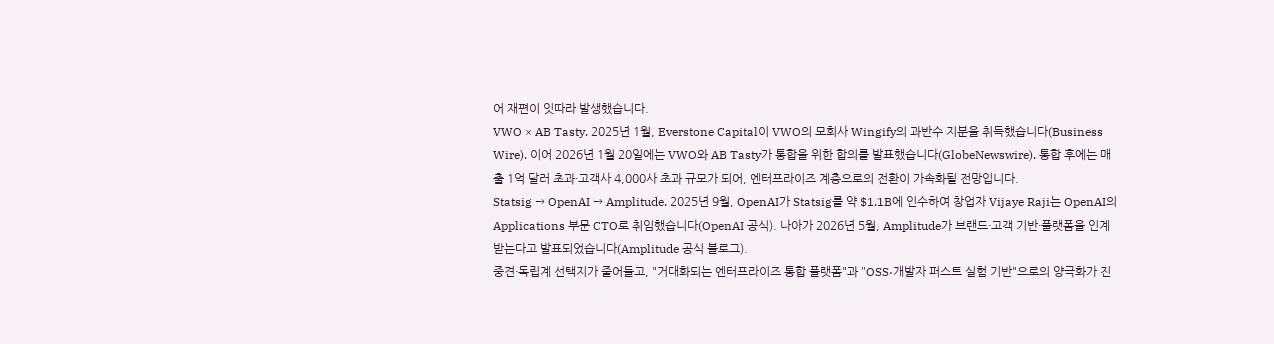어 재편이 잇따라 발생했습니다.
VWO × AB Tasty. 2025년 1월, Everstone Capital이 VWO의 모회사 Wingify의 과반수 지분을 취득했습니다(Business Wire). 이어 2026년 1월 20일에는 VWO와 AB Tasty가 통합을 위한 합의를 발표했습니다(GlobeNewswire). 통합 후에는 매출 1억 달러 초과·고객사 4,000사 초과 규모가 되어, 엔터프라이즈 계층으로의 전환이 가속화될 전망입니다.
Statsig → OpenAI → Amplitude. 2025년 9월, OpenAI가 Statsig를 약 $1.1B에 인수하여 창업자 Vijaye Raji는 OpenAI의 Applications 부문 CTO로 취임했습니다(OpenAI 공식). 나아가 2026년 5월, Amplitude가 브랜드·고객 기반·플랫폼을 인계받는다고 발표되었습니다(Amplitude 공식 블로그).
중견·독립계 선택지가 줄어들고, "거대화되는 엔터프라이즈 통합 플랫폼"과 "OSS·개발자 퍼스트 실험 기반"으로의 양극화가 진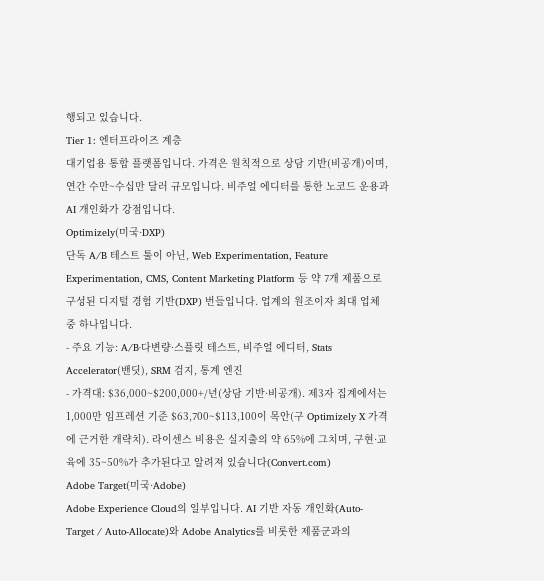행되고 있습니다.
Tier 1: 엔터프라이즈 계층
대기업용 통합 플랫폼입니다. 가격은 원칙적으로 상담 기반(비공개)이며, 연간 수만~수십만 달러 규모입니다. 비주얼 에디터를 통한 노코드 운용과 AI 개인화가 강점입니다.
Optimizely(미국·DXP)
단독 A/B 테스트 툴이 아닌, Web Experimentation, Feature Experimentation, CMS, Content Marketing Platform 등 약 7개 제품으로 구성된 디지털 경험 기반(DXP) 번들입니다. 업계의 원조이자 최대 업체 중 하나입니다.
- 주요 기능: A/B·다변량·스플릿 테스트, 비주얼 에디터, Stats Accelerator(밴딧), SRM 검지, 통계 엔진
- 가격대: $36,000~$200,000+/년(상담 기반·비공개). 제3자 집계에서는 1,000만 임프레션 기준 $63,700~$113,100이 목안(구 Optimizely X 가격에 근거한 개략치). 라이센스 비용은 실지출의 약 65%에 그치며, 구현·교육에 35~50%가 추가된다고 알려져 있습니다(Convert.com)
Adobe Target(미국·Adobe)
Adobe Experience Cloud의 일부입니다. AI 기반 자동 개인화(Auto-Target / Auto-Allocate)와 Adobe Analytics를 비롯한 제품군과의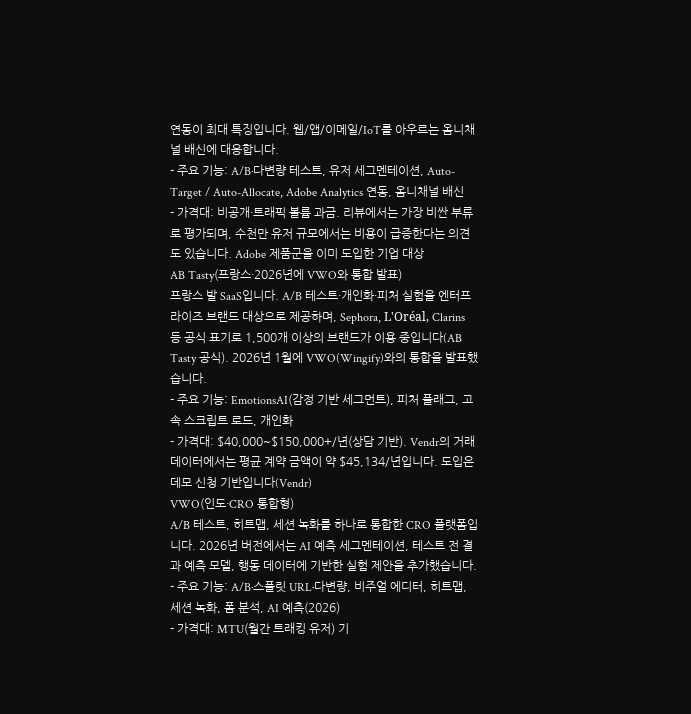연동이 최대 특징입니다. 웹/앱/이메일/IoT를 아우르는 옴니채널 배신에 대응합니다.
- 주요 기능: A/B·다변량 테스트, 유저 세그멘테이션, Auto-Target / Auto-Allocate, Adobe Analytics 연동, 옴니채널 배신
- 가격대: 비공개·트래픽 볼륨 과금. 리뷰에서는 가장 비싼 부류로 평가되며, 수천만 유저 규모에서는 비용이 급증한다는 의견도 있습니다. Adobe 제품군을 이미 도입한 기업 대상
AB Tasty(프랑스·2026년에 VWO와 통합 발표)
프랑스 발 SaaS입니다. A/B 테스트·개인화·피처 실험을 엔터프라이즈 브랜드 대상으로 제공하며, Sephora, L'Oréal, Clarins 등 공식 표기로 1,500개 이상의 브랜드가 이용 중입니다(AB Tasty 공식). 2026년 1월에 VWO(Wingify)와의 통합을 발표했습니다.
- 주요 기능: EmotionsAI(감정 기반 세그먼트), 피처 플래그, 고속 스크립트 로드, 개인화
- 가격대: $40,000~$150,000+/년(상담 기반). Vendr의 거래 데이터에서는 평균 계약 금액이 약 $45,134/년입니다. 도입은 데모 신청 기반입니다(Vendr)
VWO(인도·CRO 통합형)
A/B 테스트, 히트맵, 세션 녹화를 하나로 통합한 CRO 플랫폼입니다. 2026년 버전에서는 AI 예측 세그멘테이션, 테스트 전 결과 예측 모델, 행동 데이터에 기반한 실험 제안을 추가했습니다.
- 주요 기능: A/B·스플릿 URL·다변량, 비주얼 에디터, 히트맵, 세션 녹화, 폼 분석, AI 예측(2026)
- 가격대: MTU(월간 트래킹 유저) 기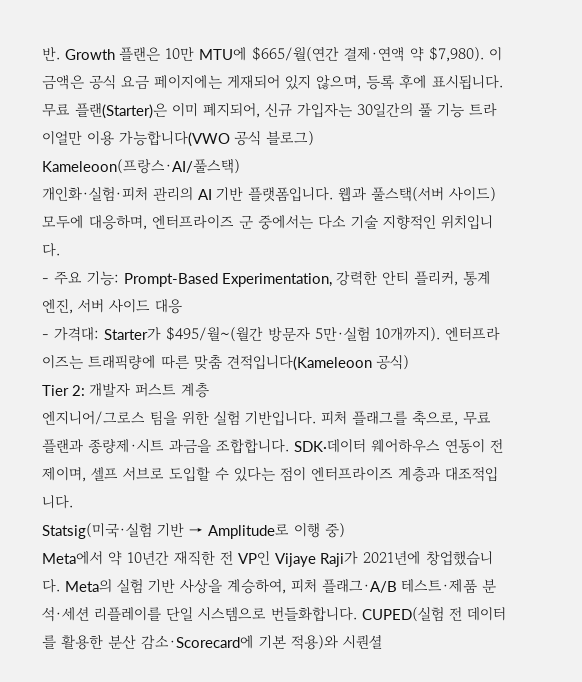반. Growth 플랜은 10만 MTU에 $665/월(연간 결제·연액 약 $7,980). 이 금액은 공식 요금 페이지에는 게재되어 있지 않으며, 등록 후에 표시됩니다. 무료 플랜(Starter)은 이미 폐지되어, 신규 가입자는 30일간의 풀 기능 트라이얼만 이용 가능합니다(VWO 공식 블로그)
Kameleoon(프랑스·AI/풀스택)
개인화·실험·피처 관리의 AI 기반 플랫폼입니다. 웹과 풀스택(서버 사이드) 모두에 대응하며, 엔터프라이즈 군 중에서는 다소 기술 지향적인 위치입니다.
- 주요 기능: Prompt-Based Experimentation, 강력한 안티 플리커, 통계 엔진, 서버 사이드 대응
- 가격대: Starter가 $495/월~(월간 방문자 5만·실험 10개까지). 엔터프라이즈는 트래픽량에 따른 맞춤 견적입니다(Kameleoon 공식)
Tier 2: 개발자 퍼스트 계층
엔지니어/그로스 팀을 위한 실험 기반입니다. 피처 플래그를 축으로, 무료 플랜과 종량제·시트 과금을 조합합니다. SDK·데이터 웨어하우스 연동이 전제이며, 셀프 서브로 도입할 수 있다는 점이 엔터프라이즈 계층과 대조적입니다.
Statsig(미국·실험 기반 → Amplitude로 이행 중)
Meta에서 약 10년간 재직한 전 VP인 Vijaye Raji가 2021년에 창업했습니다. Meta의 실험 기반 사상을 계승하여, 피처 플래그·A/B 테스트·제품 분석·세션 리플레이를 단일 시스템으로 번들화합니다. CUPED(실험 전 데이터를 활용한 분산 감소·Scorecard에 기본 적용)와 시퀀셜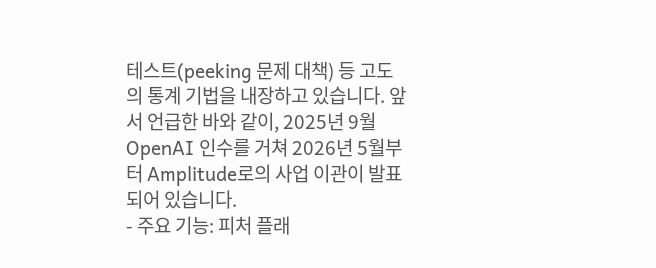테스트(peeking 문제 대책) 등 고도의 통계 기법을 내장하고 있습니다. 앞서 언급한 바와 같이, 2025년 9월 OpenAI 인수를 거쳐 2026년 5월부터 Amplitude로의 사업 이관이 발표되어 있습니다.
- 주요 기능: 피처 플래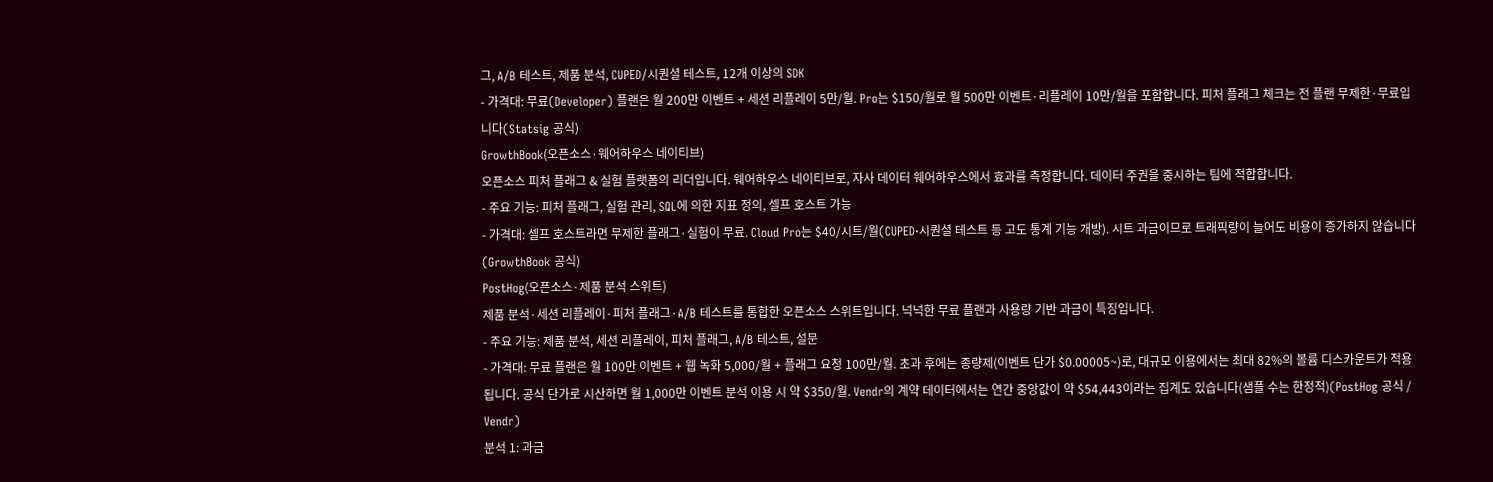그, A/B 테스트, 제품 분석, CUPED/시퀀셜 테스트, 12개 이상의 SDK
- 가격대: 무료(Developer) 플랜은 월 200만 이벤트 + 세션 리플레이 5만/월. Pro는 $150/월로 월 500만 이벤트·리플레이 10만/월을 포함합니다. 피처 플래그 체크는 전 플랜 무제한·무료입니다(Statsig 공식)
GrowthBook(오픈소스·웨어하우스 네이티브)
오픈소스 피처 플래그 & 실험 플랫폼의 리더입니다. 웨어하우스 네이티브로, 자사 데이터 웨어하우스에서 효과를 측정합니다. 데이터 주권을 중시하는 팀에 적합합니다.
- 주요 기능: 피처 플래그, 실험 관리, SQL에 의한 지표 정의, 셀프 호스트 가능
- 가격대: 셀프 호스트라면 무제한 플래그·실험이 무료. Cloud Pro는 $40/시트/월(CUPED·시퀀셜 테스트 등 고도 통계 기능 개방). 시트 과금이므로 트래픽량이 늘어도 비용이 증가하지 않습니다(GrowthBook 공식)
PostHog(오픈소스·제품 분석 스위트)
제품 분석·세션 리플레이·피처 플래그·A/B 테스트를 통합한 오픈소스 스위트입니다. 넉넉한 무료 플랜과 사용량 기반 과금이 특징입니다.
- 주요 기능: 제품 분석, 세션 리플레이, 피처 플래그, A/B 테스트, 설문
- 가격대: 무료 플랜은 월 100만 이벤트 + 웹 녹화 5,000/월 + 플래그 요청 100만/월. 초과 후에는 종량제(이벤트 단가 $0.00005~)로, 대규모 이용에서는 최대 82%의 볼륨 디스카운트가 적용됩니다. 공식 단가로 시산하면 월 1,000만 이벤트 분석 이용 시 약 $350/월. Vendr의 계약 데이터에서는 연간 중앙값이 약 $54,443이라는 집계도 있습니다(샘플 수는 한정적)(PostHog 공식 / Vendr)
분석 1: 과금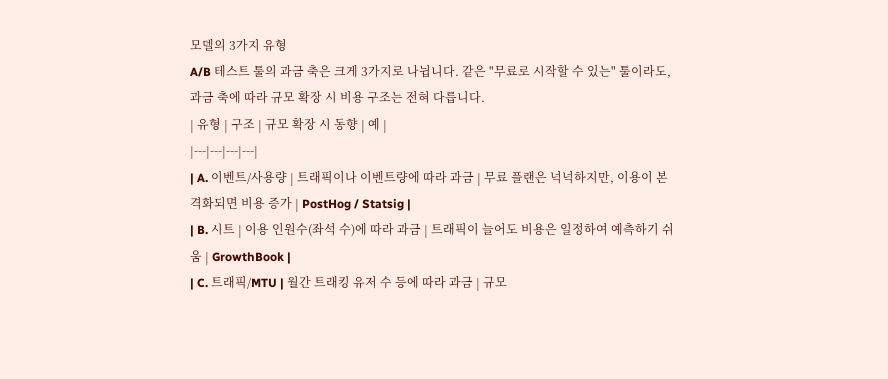모델의 3가지 유형
A/B 테스트 툴의 과금 축은 크게 3가지로 나뉩니다. 같은 "무료로 시작할 수 있는" 툴이라도, 과금 축에 따라 규모 확장 시 비용 구조는 전혀 다릅니다.
| 유형 | 구조 | 규모 확장 시 동향 | 예 |
|---|---|---|---|
| A. 이벤트/사용량 | 트래픽이나 이벤트량에 따라 과금 | 무료 플랜은 넉넉하지만, 이용이 본격화되면 비용 증가 | PostHog / Statsig |
| B. 시트 | 이용 인원수(좌석 수)에 따라 과금 | 트래픽이 늘어도 비용은 일정하여 예측하기 쉬움 | GrowthBook |
| C. 트래픽/MTU | 월간 트래킹 유저 수 등에 따라 과금 | 규모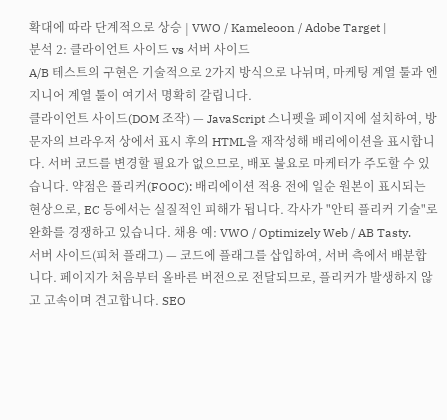확대에 따라 단계적으로 상승 | VWO / Kameleoon / Adobe Target |
분석 2: 클라이언트 사이드 vs 서버 사이드
A/B 테스트의 구현은 기술적으로 2가지 방식으로 나뉘며, 마케팅 계열 툴과 엔지니어 계열 툴이 여기서 명확히 갈립니다.
클라이언트 사이드(DOM 조작) — JavaScript 스니펫을 페이지에 설치하여, 방문자의 브라우저 상에서 표시 후의 HTML을 재작성해 배리에이션을 표시합니다. 서버 코드를 변경할 필요가 없으므로, 배포 불요로 마케터가 주도할 수 있습니다. 약점은 플리커(FOOC): 배리에이션 적용 전에 일순 원본이 표시되는 현상으로, EC 등에서는 실질적인 피해가 됩니다. 각사가 "안티 플리커 기술"로 완화를 경쟁하고 있습니다. 채용 예: VWO / Optimizely Web / AB Tasty.
서버 사이드(피처 플래그) — 코드에 플래그를 삽입하여, 서버 측에서 배분합니다. 페이지가 처음부터 올바른 버전으로 전달되므로, 플리커가 발생하지 않고 고속이며 견고합니다. SEO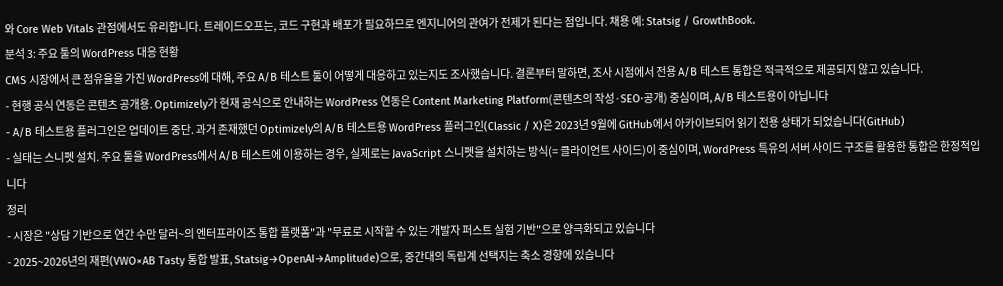와 Core Web Vitals 관점에서도 유리합니다. 트레이드오프는, 코드 구현과 배포가 필요하므로 엔지니어의 관여가 전제가 된다는 점입니다. 채용 예: Statsig / GrowthBook.
분석 3: 주요 툴의 WordPress 대응 현황
CMS 시장에서 큰 점유율을 가진 WordPress에 대해, 주요 A/B 테스트 툴이 어떻게 대응하고 있는지도 조사했습니다. 결론부터 말하면, 조사 시점에서 전용 A/B 테스트 통합은 적극적으로 제공되지 않고 있습니다.
- 현행 공식 연동은 콘텐츠 공개용. Optimizely가 현재 공식으로 안내하는 WordPress 연동은 Content Marketing Platform(콘텐츠의 작성·SEO·공개) 중심이며, A/B 테스트용이 아닙니다
- A/B 테스트용 플러그인은 업데이트 중단. 과거 존재했던 Optimizely의 A/B 테스트용 WordPress 플러그인(Classic / X)은 2023년 9월에 GitHub에서 아카이브되어 읽기 전용 상태가 되었습니다(GitHub)
- 실태는 스니펫 설치. 주요 툴을 WordPress에서 A/B 테스트에 이용하는 경우, 실제로는 JavaScript 스니펫을 설치하는 방식(= 클라이언트 사이드)이 중심이며, WordPress 특유의 서버 사이드 구조를 활용한 통합은 한정적입니다
정리
- 시장은 "상담 기반으로 연간 수만 달러~의 엔터프라이즈 통합 플랫폼"과 "무료로 시작할 수 있는 개발자 퍼스트 실험 기반"으로 양극화되고 있습니다
- 2025~2026년의 재편(VWO×AB Tasty 통합 발표, Statsig→OpenAI→Amplitude)으로, 중간대의 독립계 선택지는 축소 경향에 있습니다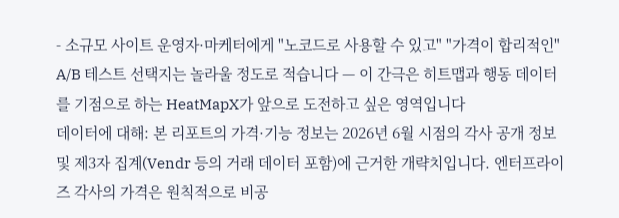- 소규모 사이트 운영자·마케터에게 "노코드로 사용할 수 있고" "가격이 합리적인" A/B 테스트 선택지는 놀라울 정도로 적습니다 — 이 간극은 히트맵과 행동 데이터를 기점으로 하는 HeatMapX가 앞으로 도전하고 싶은 영역입니다
데이터에 대해: 본 리포트의 가격·기능 정보는 2026년 6월 시점의 각사 공개 정보 및 제3자 집계(Vendr 등의 거래 데이터 포함)에 근거한 개략치입니다. 엔터프라이즈 각사의 가격은 원칙적으로 비공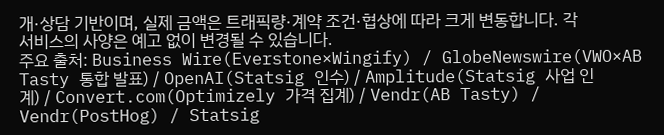개·상담 기반이며, 실제 금액은 트래픽량·계약 조건·협상에 따라 크게 변동합니다. 각 서비스의 사양은 예고 없이 변경될 수 있습니다.
주요 출처: Business Wire(Everstone×Wingify) / GlobeNewswire(VWO×AB Tasty 통합 발표) / OpenAI(Statsig 인수) / Amplitude(Statsig 사업 인계) / Convert.com(Optimizely 가격 집계) / Vendr(AB Tasty) / Vendr(PostHog) / Statsig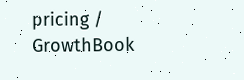pricing / GrowthBook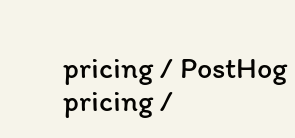pricing / PostHog pricing /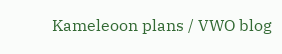Kameleoon plans / VWO blog